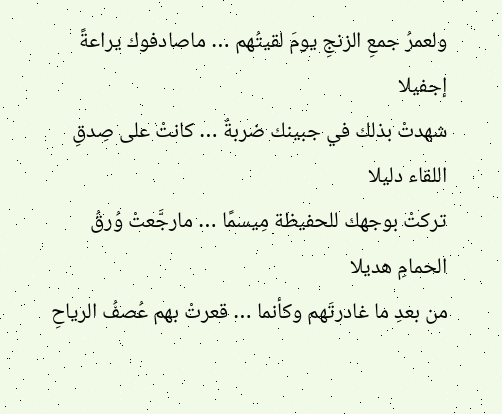ولعمرُ جمعِ الزنجِ يومَ لقيتُهم … ماصادفوك يراعةً إجفيلا
شهدتْ بذلك في جبينك ضربةٌ … كانتْ على صِدقِ اللقاء دليلا
تركتْ بوجهك للحفيظة مِيسمًا … مارجَّعتْ وُرقُ الحمامِ هديلا
من بعدِ ما غادرتَهم وكأنما … قعرتْ بهم عُصفُ الرياحِ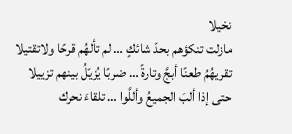نخيلا
مازلت تنكؤهم بحدّ شائكٍ … لم تألهُم قرحًا ولاتقتيلا
تقريهُمُ طعنًا أبجَّ وتارةً … ضربًا يُزيّلُ بينهم تزييلا
حتى إذا ألبَ الجميعُ وأللَّوا … تلقاءَ نحرك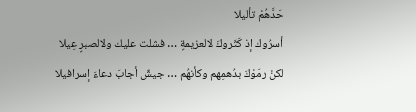حَدَّهُمْ تأليلا
أسرُوك إذ كَثَروكَ لالعزيمةٍ … فشلت عليك ولالصبرٍ عِيلا
لكنْ رمَوْكَ بدُهمِهم وكأنهُم … جيشٌ أجابَ دعاءَ إسرافيلا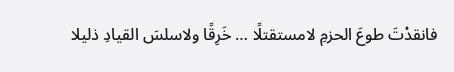فانقدْتَ طوعَ الحزمِ لامستقتلًا … خَرِقًا ولاسلسَ القيادِ ذليلا